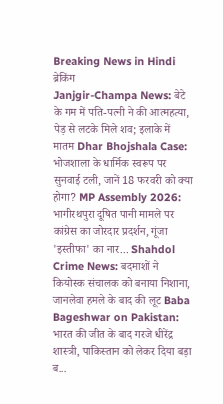Breaking News in Hindi
ब्रेकिंग
Janjgir-Champa News: बेटे के गम में पति-पत्नी ने की आत्महत्या, पेड़ से लटके मिले शव; इलाके में मातम Dhar Bhojshala Case: भोजशाला के धार्मिक स्वरूप पर सुनवाई टली, जानें 18 फरवरी को क्या होगा? MP Assembly 2026: भागीरथपुरा दूषित पानी मामले पर कांग्रेस का जोरदार प्रदर्शन, गूंजा 'इस्तीफा' का नार... Shahdol Crime News: बदमाशों ने कियोस्क संचालक को बनाया निशाना, जानलेवा हमले के बाद की लूट Baba Bageshwar on Pakistan: भारत की जीत के बाद गरजे धीरेंद्र शास्त्री, पाकिस्तान को लेकर दिया बड़ा ब...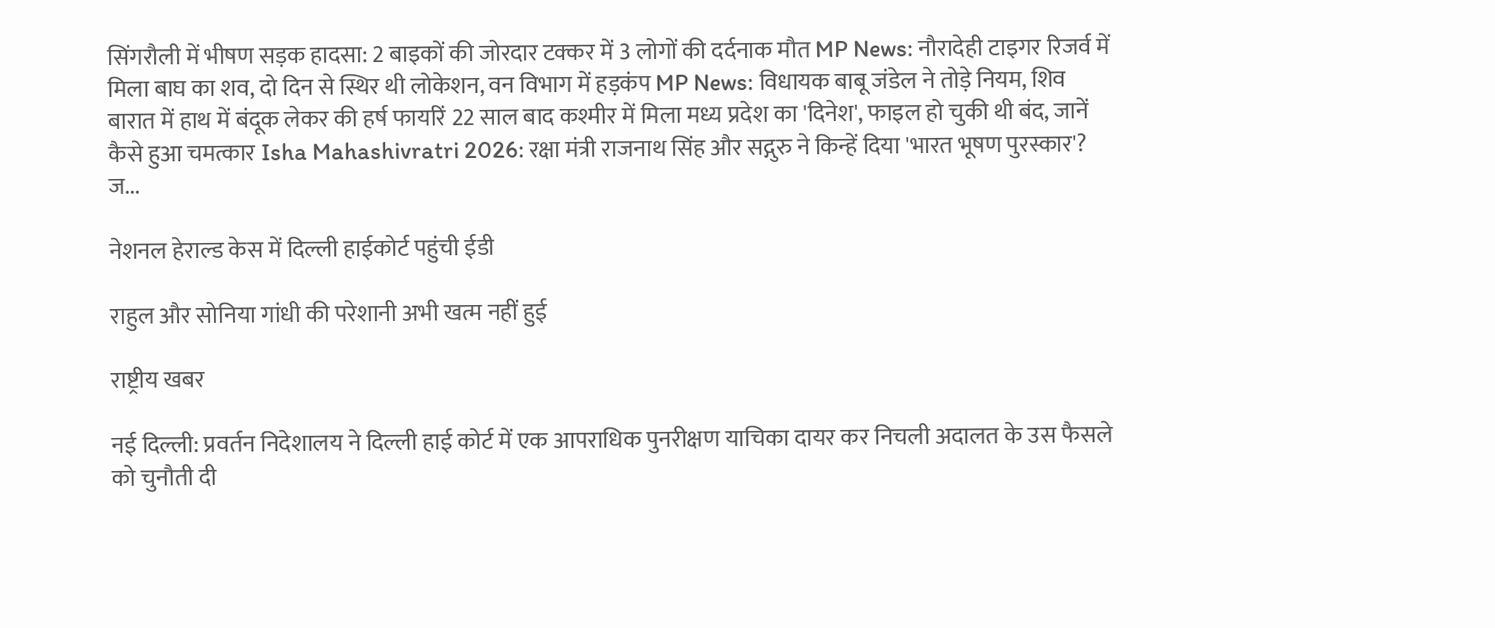सिंगरौली में भीषण सड़क हादसा: 2 बाइकों की जोरदार टक्कर में 3 लोगों की दर्दनाक मौत MP News: नौरादेही टाइगर रिजर्व में मिला बाघ का शव, दो दिन से स्थिर थी लोकेशन, वन विभाग में हड़कंप MP News: विधायक बाबू जंडेल ने तोड़े नियम, शिव बारात में हाथ में बंदूक लेकर की हर्ष फायरिं 22 साल बाद कश्मीर में मिला मध्य प्रदेश का 'दिनेश', फाइल हो चुकी थी बंद, जानें कैसे हुआ चमत्कार Isha Mahashivratri 2026: रक्षा मंत्री राजनाथ सिंह और सद्गुरु ने किन्हें दिया 'भारत भूषण पुरस्कार'? ज...

नेशनल हेराल्ड केस में दिल्ली हाईकोर्ट पहुंची ईडी

राहुल और सोनिया गांधी की परेशानी अभी खत्म नहीं हुई

राष्ट्रीय खबर

नई दिल्ली: प्रवर्तन निदेशालय ने दिल्ली हाई कोर्ट में एक आपराधिक पुनरीक्षण याचिका दायर कर निचली अदालत के उस फैसले को चुनौती दी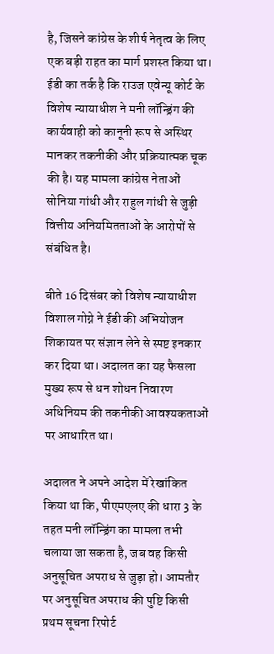है, जिसने कांग्रेस के शीर्ष नेतृत्व के लिए एक बड़ी राहत का मार्ग प्रशस्त किया था। ईडी का तर्क है कि राउज एवेन्यू कोर्ट के विशेष न्यायाधीश ने मनी लॉन्ड्रिंग की कार्यवाही को कानूनी रूप से अस्थिर मानकर तकनीकी और प्रक्रियात्मक चूक की है। यह मामला कांग्रेस नेताओं सोनिया गांधी और राहुल गांधी से जुड़ी वित्तीय अनियमितताओं के आरोपों से संबंधित है।

बीते 16 दिसंबर को विशेष न्यायाधीश विशाल गोग्ने ने ईडी की अभियोजन शिकायत पर संज्ञान लेने से स्पष्ट इनकार कर दिया था। अदालत का यह फैसला मुख्य रूप से धन शोधन निवारण अधिनियम की तकनीकी आवश्यकताओं पर आधारित था।

अदालत ने अपने आदेश में रेखांकित किया था कि, पीएमएलए की धारा 3 के तहत मनी लॉन्ड्रिंग का मामला तभी चलाया जा सकता है, जब वह किसी अनुसूचित अपराध से जुड़ा हो। आमतौर पर अनुसूचित अपराध की पुष्टि किसी प्रथम सूचना रिपोर्ट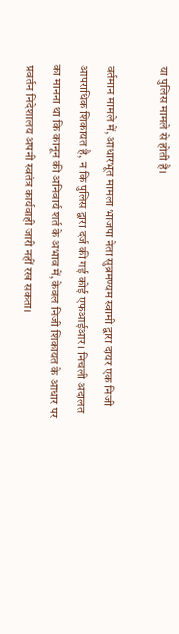या पुलिस मामले से होती है।

वर्तमान मामले में, आधारभूत मामला भाजपा नेता सुब्रमण्यम स्वामी द्वारा दायर एक निजी आपराधिक शिकायत है, न कि पुलिस द्वारा दर्ज की गई कोई एफआईआर। निचली अदालत का मानना था कि कानून की अनिवार्य शर्त के अभाव में, केवल निजी शिकायत के आधार पर प्रवर्तन निदेशालय अपनी स्वतंत्र कार्यवाही जारी नहीं रख सकता।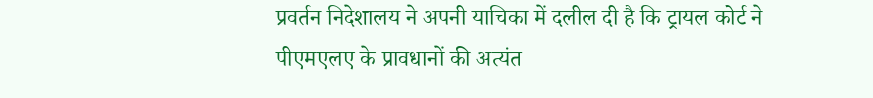प्रवर्तन निदेशालय ने अपनी याचिका में दलील दी है कि ट्रायल कोर्ट ने पीएमएलए के प्रावधानों की अत्यंत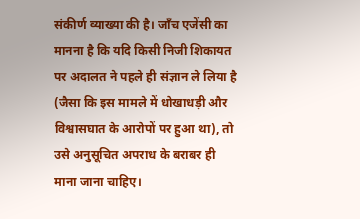संकीर्ण व्याख्या की है। जाँच एजेंसी का मानना है कि यदि किसी निजी शिकायत पर अदालत ने पहले ही संज्ञान ले लिया है (जैसा कि इस मामले में धोखाधड़ी और विश्वासघात के आरोपों पर हुआ था), तो उसे अनुसूचित अपराध के बराबर ही माना जाना चाहिए।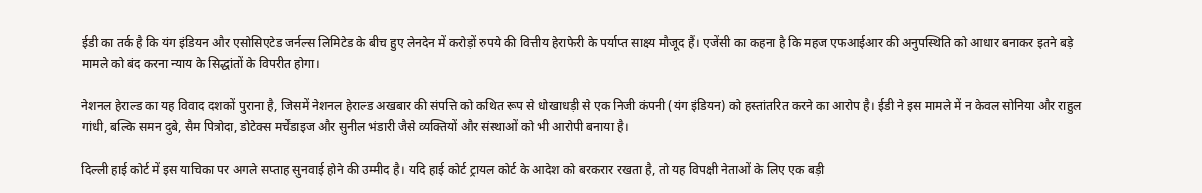ईडी का तर्क है कि यंग इंडियन और एसोसिएटेड जर्नल्स लिमिटेड के बीच हुए लेनदेन में करोड़ों रुपये की वित्तीय हेराफेरी के पर्याप्त साक्ष्य मौजूद हैं। एजेंसी का कहना है कि महज एफआईआर की अनुपस्थिति को आधार बनाकर इतने बड़े मामले को बंद करना न्याय के सिद्धांतों के विपरीत होगा।

नेशनल हेराल्ड का यह विवाद दशकों पुराना है, जिसमें नेशनल हेराल्ड अखबार की संपत्ति को कथित रूप से धोखाधड़ी से एक निजी कंपनी (यंग इंडियन) को हस्तांतरित करने का आरोप है। ईडी ने इस मामले में न केवल सोनिया और राहुल गांधी, बल्कि समन दुबे, सैम पित्रोदा, डोटेक्स मर्चेंडाइज और सुनील भंडारी जैसे व्यक्तियों और संस्थाओं को भी आरोपी बनाया है।

दिल्ली हाई कोर्ट में इस याचिका पर अगले सप्ताह सुनवाई होने की उम्मीद है। यदि हाई कोर्ट ट्रायल कोर्ट के आदेश को बरकरार रखता है, तो यह विपक्षी नेताओं के लिए एक बड़ी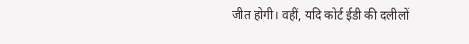जीत होगी। वहीं, यदि कोर्ट ईडी की दलीलों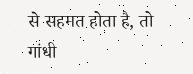से सहमत होता है, तो गांधी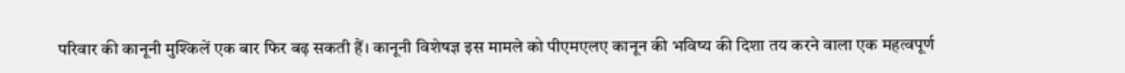परिवार की कानूनी मुश्किलें एक बार फिर बढ़ सकती हैं। कानूनी विशेषज्ञ इस मामले को पीएमएलए कानून की भविष्य की दिशा तय करने वाला एक महत्वपूर्ण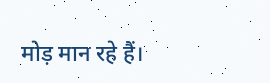मोड़ मान रहे हैं।